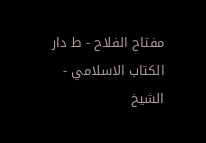مفتاح الفلاح - ط دار الكتاب الاسلامي - الشيخ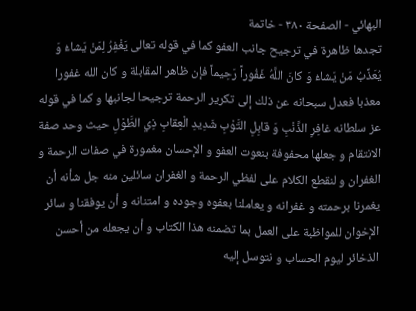البهائي - الصفحة ٣٨٠ - خاتمة
تجدها ظاهرة في ترجيح جانب العفو كما في قوله تعالى يَغْفِرُ لِمَنْ يَشاءُ وَ يُعَذِّبُ مَنْ يَشاءُ وَ كانَ اللَّهُ غَفُوراً رَحِيماً فإن ظاهر المقابلة و كان الله غفورا معذبا فعدل سبحانه عن ذلك إلى تكرير الرحمة ترجيحا لجانبها و كما في قوله عز سلطانه غافِرِ الذَّنْبِ وَ قابِلِ التَّوْبِ شَدِيدِ الْعِقابِ ذِي الطَّوْلِ حيث وحد صفة الانتقام و جعلها محفوفة بنعوت العفو و الإحسان مغمورة في صفات الرحمة و الغفران و لنقطع الكلام على لفظي الرحمة و الغفران سائلين منه جل شأنه أن يغمرنا برحمته و غفرانه و يعاملنا بعفوه وجوده و امتنانه و أن يوفقنا و سائر الإخوان للمواظبة على العمل بما تضمنه هذا الكتاب و أن يجعله من أحسن الذخائر ليوم الحساب و نتوسل إليه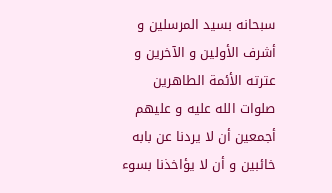سبحانه بسيد المرسلين و أشرف الأولين و الآخرين و عترته الأئمة الطاهرين صلوات الله عليه و عليهم أجمعين أن لا يردنا عن بابه خائبين و أن لا يؤاخذنا بسوء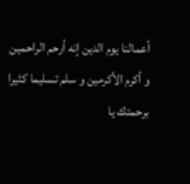أعمالنا يوم الدين إنه أرحم الراحمين و أكرم الأكرمين و سلم تسليما كثيرا برحمتك يا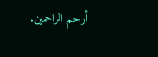أرحم الراحمين.